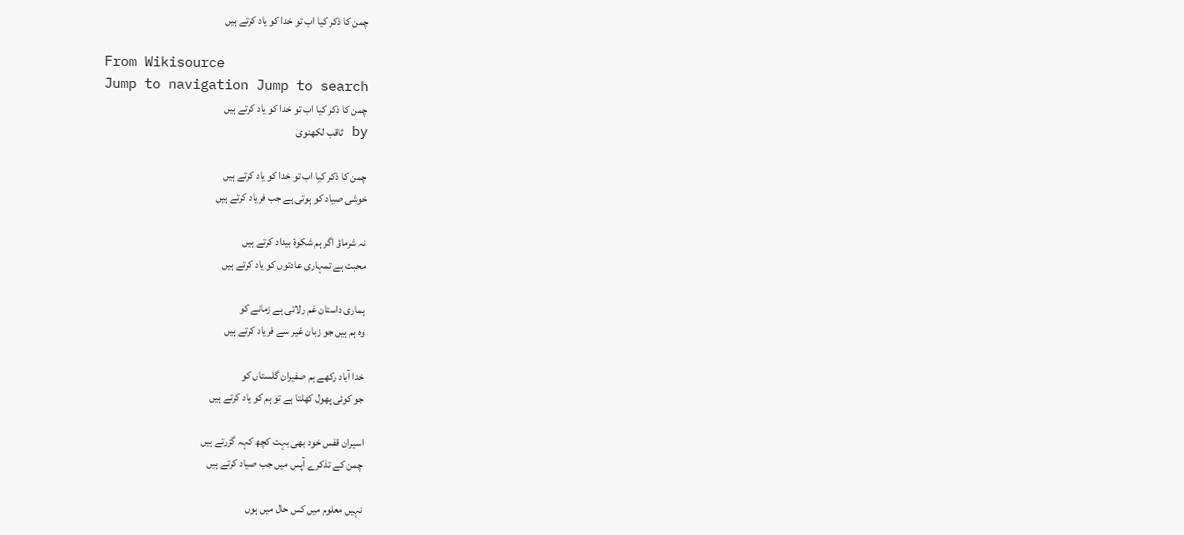چمن کا ذکر کیا اب تو خدا کو یاد کرتے ہیں

From Wikisource
Jump to navigation Jump to search
چمن کا ذکر کیا اب تو خدا کو یاد کرتے ہیں
by ثاقب لکھنوی

چمن کا ذکر کیا اب تو خدا کو یاد کرتے ہیں
خوشی صیاد کو ہوتی ہے جب فریاد کرتے ہیں

نہ شرماؤ اگر ہم شکوۂ بیداد کرتے ہیں
محبت ہے تمہاری عادتوں کو یاد کرتے ہیں

ہماری داستان غم رلاتی ہے زمانے کو
وہ ہم ہیں جو زبان غیر سے فریاد کرتے ہیں

خدا آباد رکھے ہم صفیران گلستاں کو
جو کوئی پھول کھلتا ہے تو ہم کو یاد کرتے ہیں

اسیران قفس خود بھی بہت کچھ کہہ گزرتے ہیں
چمن کے تذکرے آپس میں جب صیاد کرتے ہیں

نہیں معلوم میں کس حال میں ہوں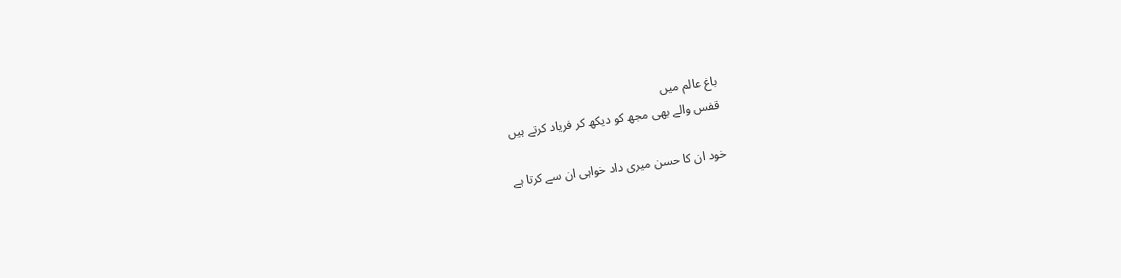باغ عالم میں
قفس والے بھی مجھ کو دیکھ کر فریاد کرتے ہیں

خود ان کا حسن میری داد خواہی ان سے کرتا ہے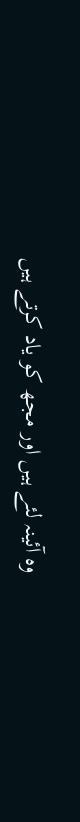وہ آئینہ لئے ہیں اور مجھ کو یاد کرتے ہیں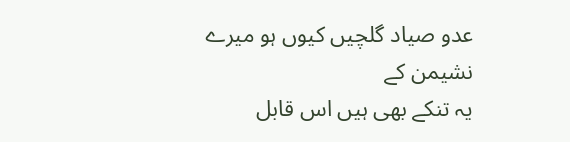عدو صیاد گلچیں کیوں ہو میرے نشیمن کے
یہ تنکے بھی ہیں اس قابل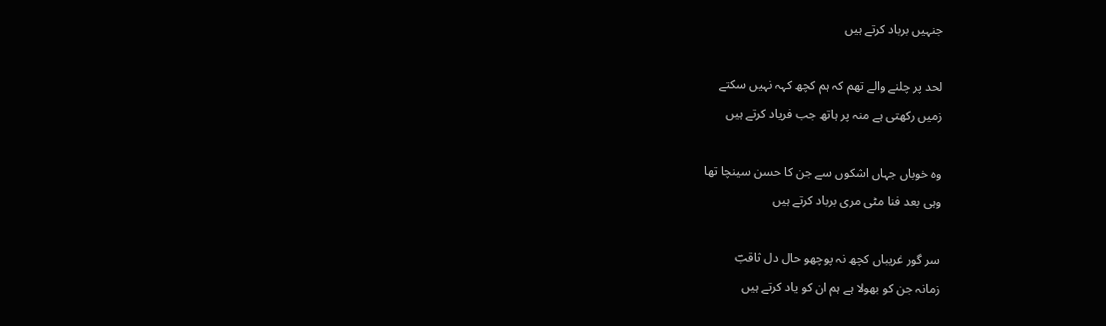جنہیں برباد کرتے ہیں

لحد پر چلنے والے تھم کہ ہم کچھ کہہ نہیں سکتے
زمیں رکھتی ہے منہ پر ہاتھ جب فریاد کرتے ہیں

وہ خوباں جہاں اشکوں سے جن کا حسن سینچا تھا
وہی بعد فنا مٹی مری برباد کرتے ہیں

سر گور غریباں کچھ نہ پوچھو حال دل ثاقبؔ
زمانہ جن کو بھولا ہے ہم ان کو یاد کرتے ہیں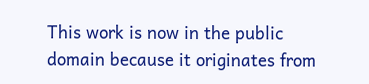This work is now in the public domain because it originates from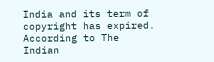India and its term of copyright has expired. According to The Indian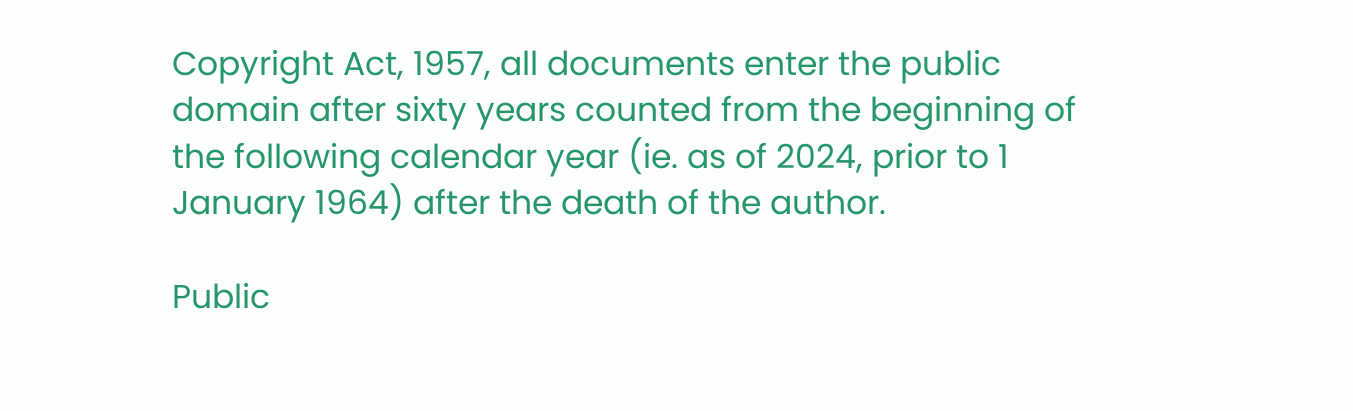Copyright Act, 1957, all documents enter the public domain after sixty years counted from the beginning of the following calendar year (ie. as of 2024, prior to 1 January 1964) after the death of the author.

Public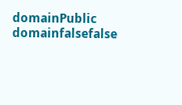domainPublic domainfalsefalse